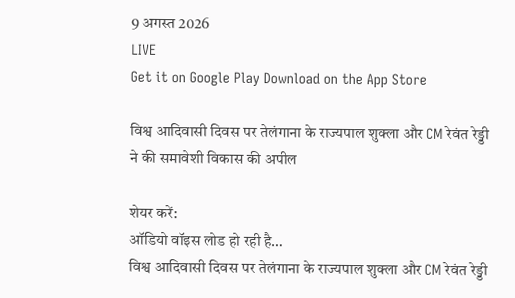9 अगस्त 2026
LIVE
Get it on Google Play Download on the App Store

विश्व आदिवासी दिवस पर तेलंगाना के राज्यपाल शुक्ला और CM रेवंत रेड्डी ने की समावेशी विकास की अपील

शेयर करें:
ऑडियो वॉइस लोड हो रही है…
विश्व आदिवासी दिवस पर तेलंगाना के राज्यपाल शुक्ला और CM रेवंत रेड्डी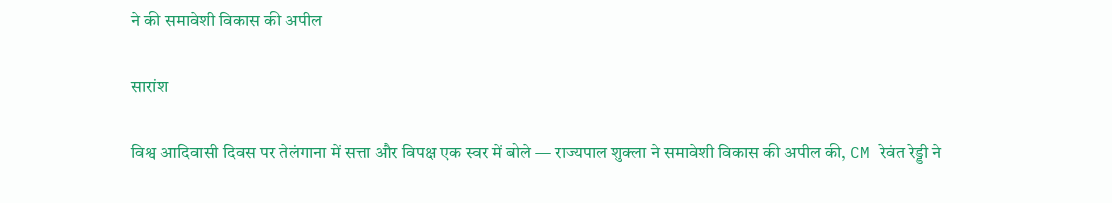ने की समावेशी विकास की अपील

सारांश

विश्व आदिवासी दिवस पर तेलंगाना में सत्ता और विपक्ष एक स्वर में बोले — राज्यपाल शुक्ला ने समावेशी विकास की अपील की, CM रेवंत रेड्डी ने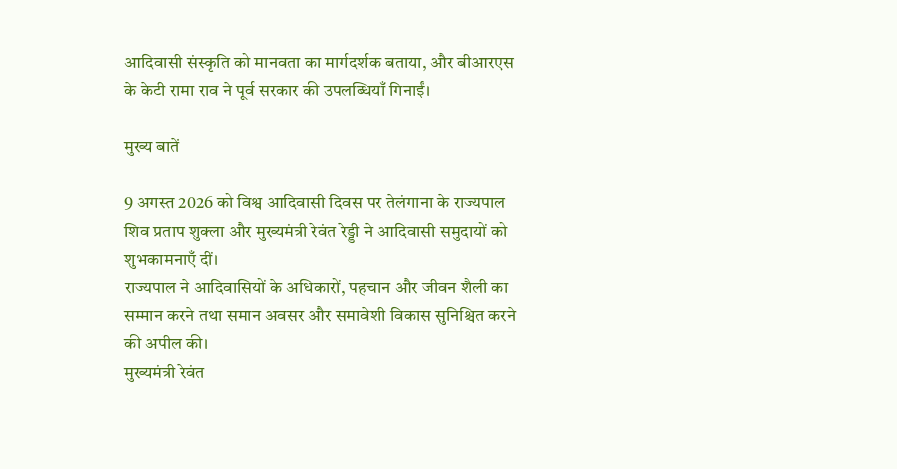आदिवासी संस्कृति को मानवता का मार्गदर्शक बताया, और बीआरएस के केटी रामा राव ने पूर्व सरकार की उपलब्धियाँ गिनाईं।

मुख्य बातें

9 अगस्त 2026 को विश्व आदिवासी दिवस पर तेलंगाना के राज्यपाल शिव प्रताप शुक्ला और मुख्यमंत्री रेवंत रेड्डी ने आदिवासी समुदायों को शुभकामनाएँ दीं।
राज्यपाल ने आदिवासियों के अधिकारों, पहचान और जीवन शैली का सम्मान करने तथा समान अवसर और समावेशी विकास सुनिश्चित करने की अपील की।
मुख्यमंत्री रेवंत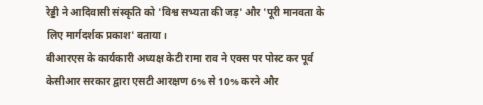रेड्डी ने आदिवासी संस्कृति को 'विश्व सभ्यता की जड़' और 'पूरी मानवता के लिए मार्गदर्शक प्रकाश' बताया।
बीआरएस के कार्यकारी अध्यक्ष केटी रामा राव ने एक्स पर पोस्ट कर पूर्व केसीआर सरकार द्वारा एसटी आरक्षण 6% से 10% करने और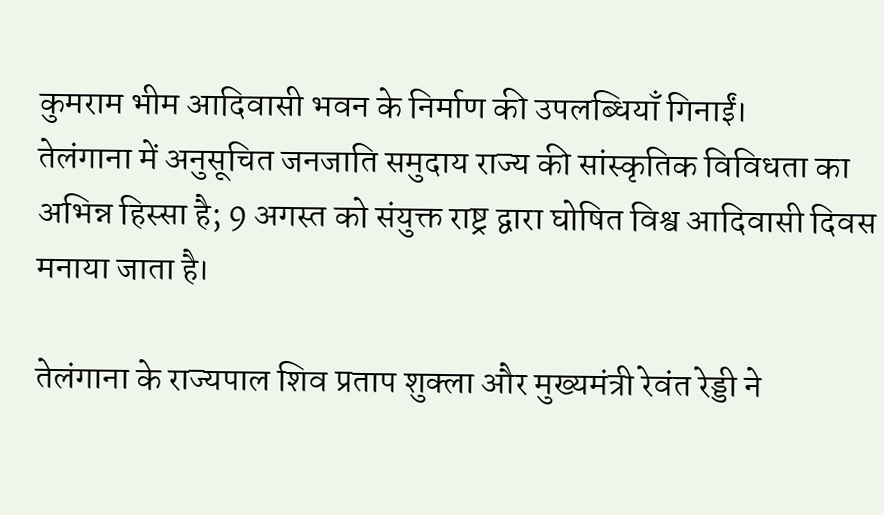कुमराम भीम आदिवासी भवन के निर्माण की उपलब्धियाँ गिनाईं।
तेलंगाना में अनुसूचित जनजाति समुदाय राज्य की सांस्कृतिक विविधता का अभिन्न हिस्सा है; 9 अगस्त को संयुक्त राष्ट्र द्वारा घोषित विश्व आदिवासी दिवस मनाया जाता है।

तेलंगाना के राज्यपाल शिव प्रताप शुक्ला और मुख्यमंत्री रेवंत रेड्डी ने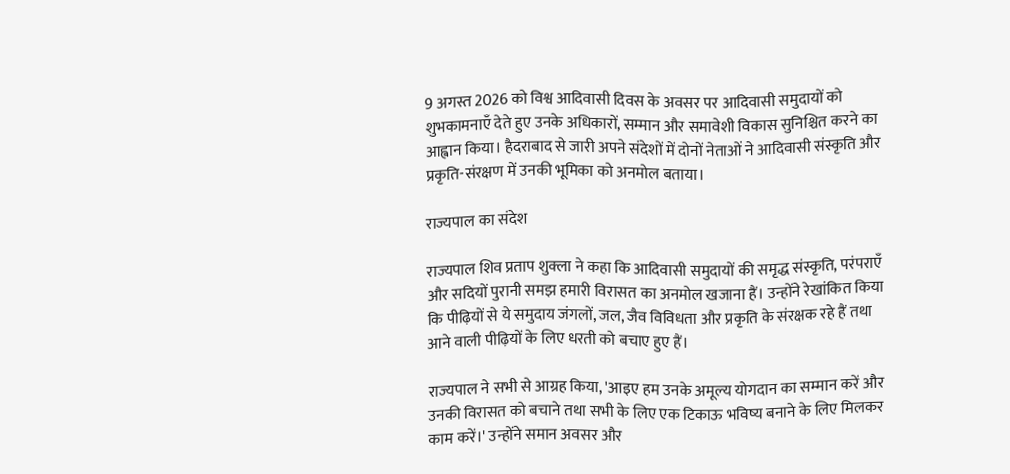9 अगस्त 2026 को विश्व आदिवासी दिवस के अवसर पर आदिवासी समुदायों को शुभकामनाएँ देते हुए उनके अधिकारों, सम्मान और समावेशी विकास सुनिश्चित करने का आह्वान किया। हैदराबाद से जारी अपने संदेशों में दोनों नेताओं ने आदिवासी संस्कृति और प्रकृति-संरक्षण में उनकी भूमिका को अनमोल बताया।

राज्यपाल का संदेश

राज्यपाल शिव प्रताप शुक्ला ने कहा कि आदिवासी समुदायों की समृद्ध संस्कृति, परंपराएँ और सदियों पुरानी समझ हमारी विरासत का अनमोल खजाना हैं। उन्होंने रेखांकित किया कि पीढ़ियों से ये समुदाय जंगलों, जल, जैव विविधता और प्रकृति के संरक्षक रहे हैं तथा आने वाली पीढ़ियों के लिए धरती को बचाए हुए हैं।

राज्यपाल ने सभी से आग्रह किया, 'आइए हम उनके अमूल्य योगदान का सम्मान करें और उनकी विरासत को बचाने तथा सभी के लिए एक टिकाऊ भविष्य बनाने के लिए मिलकर काम करें।' उन्होंने समान अवसर और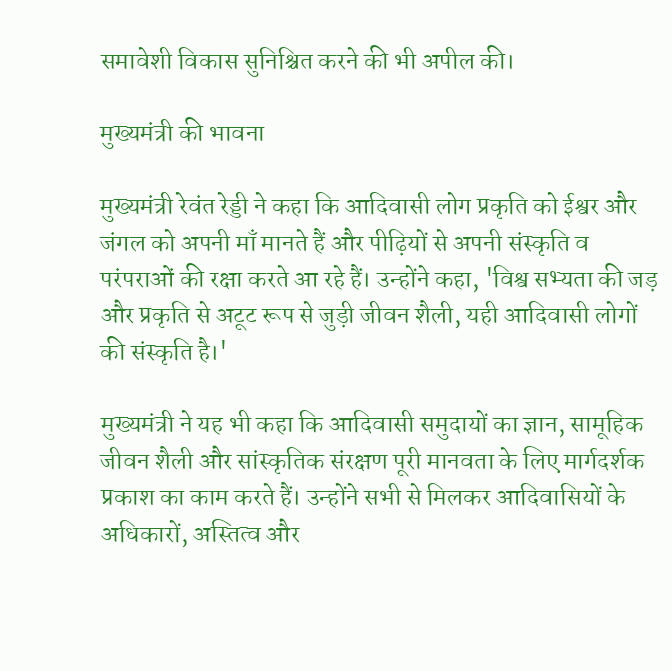समावेशी विकास सुनिश्चित करने की भी अपील की।

मुख्यमंत्री की भावना

मुख्यमंत्री रेवंत रेड्डी ने कहा कि आदिवासी लोग प्रकृति को ईश्वर और जंगल को अपनी माँ मानते हैं और पीढ़ियों से अपनी संस्कृति व परंपराओं की रक्षा करते आ रहे हैं। उन्होंने कहा, 'विश्व सभ्यता की जड़ और प्रकृति से अटूट रूप से जुड़ी जीवन शैली, यही आदिवासी लोगों की संस्कृति है।'

मुख्यमंत्री ने यह भी कहा कि आदिवासी समुदायों का ज्ञान, सामूहिक जीवन शैली और सांस्कृतिक संरक्षण पूरी मानवता के लिए मार्गदर्शक प्रकाश का काम करते हैं। उन्होंने सभी से मिलकर आदिवासियों के अधिकारों, अस्तित्व और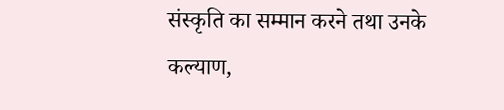संस्कृति का सम्मान करने तथा उनके कल्याण,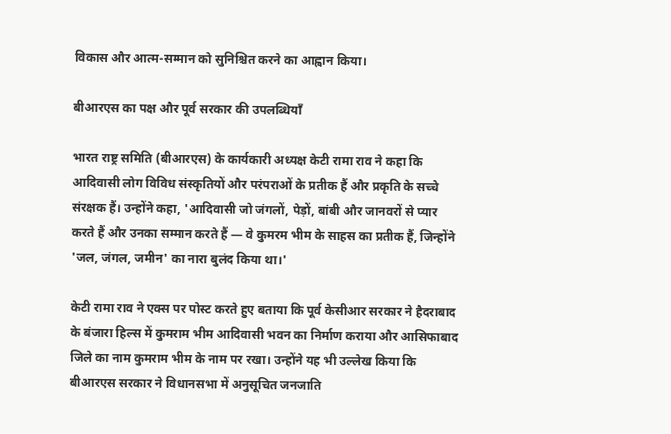विकास और आत्म-सम्मान को सुनिश्चित करने का आह्वान किया।

बीआरएस का पक्ष और पूर्व सरकार की उपलब्धियाँ

भारत राष्ट्र समिति (बीआरएस) के कार्यकारी अध्यक्ष केटी रामा राव ने कहा कि आदिवासी लोग विविध संस्कृतियों और परंपराओं के प्रतीक हैं और प्रकृति के सच्चे संरक्षक हैं। उन्होंने कहा, 'आदिवासी जो जंगलों, पेड़ों, बांबी और जानवरों से प्यार करते हैं और उनका सम्मान करते हैं — वे कुमरम भीम के साहस का प्रतीक हैं, जिन्होंने 'जल, जंगल, जमीन' का नारा बुलंद किया था।'

केटी रामा राव ने एक्स पर पोस्ट करते हुए बताया कि पूर्व केसीआर सरकार ने हैदराबाद के बंजारा हिल्स में कुमराम भीम आदिवासी भवन का निर्माण कराया और आसिफाबाद जिले का नाम कुमराम भीम के नाम पर रखा। उन्होंने यह भी उल्लेख किया कि बीआरएस सरकार ने विधानसभा में अनुसूचित जनजाति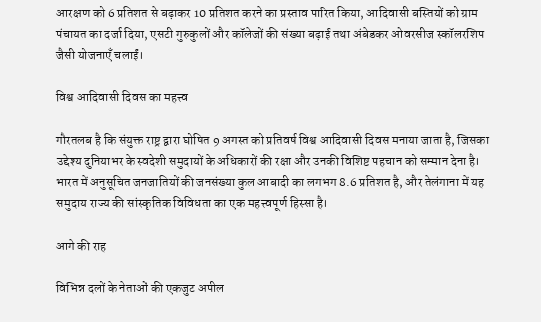आरक्षण को 6 प्रतिशत से बढ़ाकर 10 प्रतिशत करने का प्रस्ताव पारित किया, आदिवासी बस्तियों को ग्राम पंचायत का दर्जा दिया, एसटी गुरुकुलों और कॉलेजों की संख्या बढ़ाई तथा अंबेडकर ओवरसीज स्कॉलरशिप जैसी योजनाएँ चलाईं।

विश्व आदिवासी दिवस का महत्त्व

गौरतलब है कि संयुक्त राष्ट्र द्वारा घोषित 9 अगस्त को प्रतिवर्ष विश्व आदिवासी दिवस मनाया जाता है, जिसका उद्देश्य दुनियाभर के स्वदेशी समुदायों के अधिकारों की रक्षा और उनकी विशिष्ट पहचान को सम्मान देना है। भारत में अनुसूचित जनजातियों की जनसंख्या कुल आबादी का लगभग 8.6 प्रतिशत है, और तेलंगाना में यह समुदाय राज्य की सांस्कृतिक विविधता का एक महत्त्वपूर्ण हिस्सा है।

आगे की राह

विभिन्न दलों के नेताओं की एकजुट अपील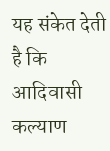यह संकेत देती है कि आदिवासी कल्याण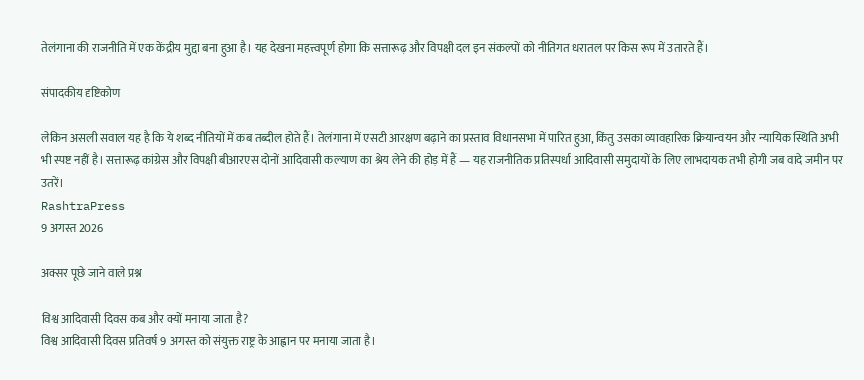तेलंगाना की राजनीति में एक केंद्रीय मुद्दा बना हुआ है। यह देखना महत्त्वपूर्ण होगा कि सत्तारूढ़ और विपक्षी दल इन संकल्पों को नीतिगत धरातल पर किस रूप में उतारते हैं।

संपादकीय दृष्टिकोण

लेकिन असली सवाल यह है कि ये शब्द नीतियों में कब तब्दील होते हैं। तेलंगाना में एसटी आरक्षण बढ़ाने का प्रस्ताव विधानसभा में पारित हुआ, किंतु उसका व्यावहारिक क्रियान्वयन और न्यायिक स्थिति अभी भी स्पष्ट नहीं है। सत्तारूढ़ कांग्रेस और विपक्षी बीआरएस दोनों आदिवासी कल्याण का श्रेय लेने की होड़ में हैं — यह राजनीतिक प्रतिस्पर्धा आदिवासी समुदायों के लिए लाभदायक तभी होगी जब वादे जमीन पर उतरें।
RashtraPress
9 अगस्त 2026

अक्सर पूछे जाने वाले प्रश्न

विश्व आदिवासी दिवस कब और क्यों मनाया जाता है?
विश्व आदिवासी दिवस प्रतिवर्ष 9 अगस्त को संयुक्त राष्ट्र के आह्वान पर मनाया जाता है।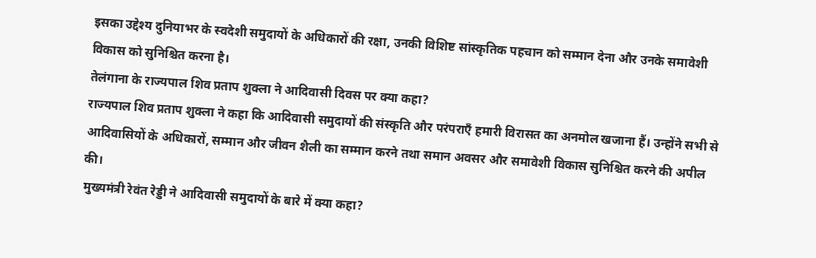इसका उद्देश्य दुनियाभर के स्वदेशी समुदायों के अधिकारों की रक्षा, उनकी विशिष्ट सांस्कृतिक पहचान को सम्मान देना और उनके समावेशी विकास को सुनिश्चित करना है।
तेलंगाना के राज्यपाल शिव प्रताप शुक्ला ने आदिवासी दिवस पर क्या कहा?
राज्यपाल शिव प्रताप शुक्ला ने कहा कि आदिवासी समुदायों की संस्कृति और परंपराएँ हमारी विरासत का अनमोल खजाना हैं। उन्होंने सभी से आदिवासियों के अधिकारों, सम्मान और जीवन शैली का सम्मान करने तथा समान अवसर और समावेशी विकास सुनिश्चित करने की अपील की।
मुख्यमंत्री रेवंत रेड्डी ने आदिवासी समुदायों के बारे में क्या कहा?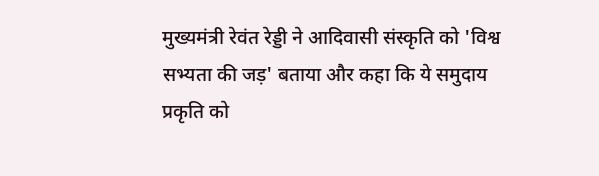मुख्यमंत्री रेवंत रेड्डी ने आदिवासी संस्कृति को 'विश्व सभ्यता की जड़' बताया और कहा कि ये समुदाय प्रकृति को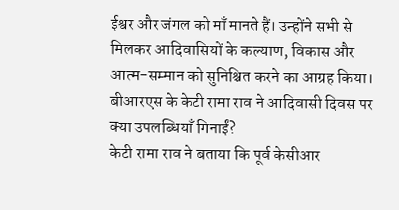ईश्वर और जंगल को माँ मानते हैं। उन्होंने सभी से मिलकर आदिवासियों के कल्याण, विकास और आत्म-सम्मान को सुनिश्चित करने का आग्रह किया।
बीआरएस के केटी रामा राव ने आदिवासी दिवस पर क्या उपलब्धियाँ गिनाईं?
केटी रामा राव ने बताया कि पूर्व केसीआर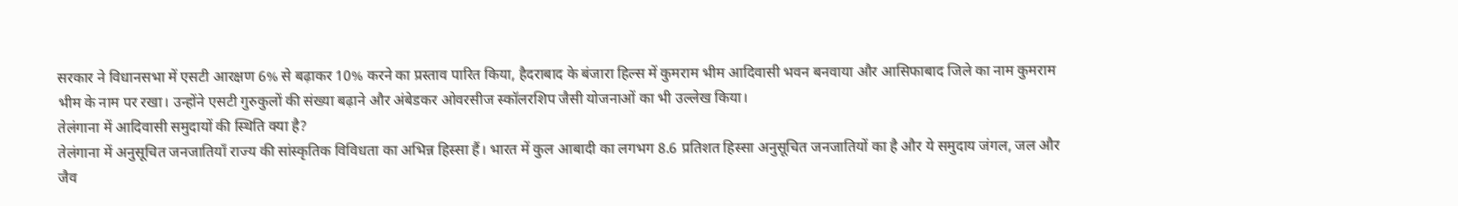सरकार ने विधानसभा में एसटी आरक्षण 6% से बढ़ाकर 10% करने का प्रस्ताव पारित किया, हैदराबाद के बंजारा हिल्स में कुमराम भीम आदिवासी भवन बनवाया और आसिफाबाद जिले का नाम कुमराम भीम के नाम पर रखा। उन्होंने एसटी गुरुकुलों की संख्या बढ़ाने और अंबेडकर ओवरसीज स्कॉलरशिप जैसी योजनाओं का भी उल्लेख किया।
तेलंगाना में आदिवासी समुदायों की स्थिति क्या है?
तेलंगाना में अनुसूचित जनजातियाँ राज्य की सांस्कृतिक विविधता का अभिन्न हिस्सा हैं। भारत में कुल आबादी का लगभग 8.6 प्रतिशत हिस्सा अनुसूचित जनजातियों का है और ये समुदाय जंगल, जल और जैव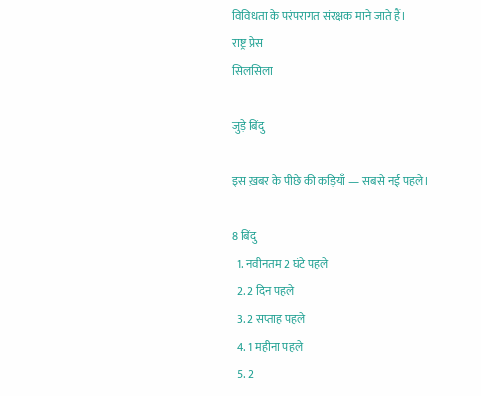विविधता के परंपरागत संरक्षक माने जाते हैं।
राष्ट्र प्रेस
सिलसिला

जुड़े बिंदु

इस ख़बर के पीछे की कड़ियाँ — सबसे नई पहले।

8 बिंदु
  1. नवीनतम 2 घंटे पहले
  2. 2 दिन पहले
  3. 2 सप्ताह पहले
  4. 1 महीना पहले
  5. 2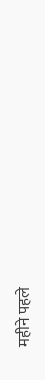महीने पहले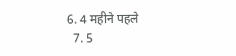6. 4 महीने पहले
  7. 5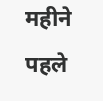महीने पहले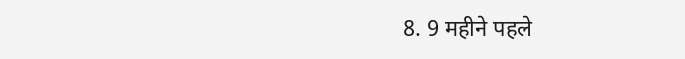8. 9 महीने पहले